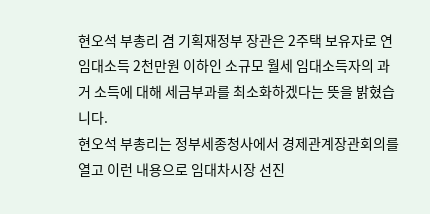현오석 부총리 겸 기획재정부 장관은 2주택 보유자로 연 임대소득 2천만원 이하인 소규모 월세 임대소득자의 과거 소득에 대해 세금부과를 최소화하겠다는 뜻을 밝혔습니다.
현오석 부총리는 정부세종청사에서 경제관계장관회의를 열고 이런 내용으로 임대차시장 선진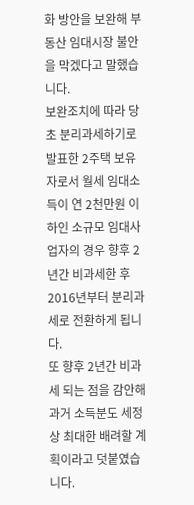화 방안을 보완해 부동산 임대시장 불안을 막겠다고 말했습니다.
보완조치에 따라 당초 분리과세하기로 발표한 2주택 보유자로서 월세 임대소득이 연 2천만원 이하인 소규모 임대사업자의 경우 향후 2년간 비과세한 후 2016년부터 분리과세로 전환하게 됩니다.
또 향후 2년간 비과세 되는 점을 감안해 과거 소득분도 세정상 최대한 배려할 계획이라고 덧붙였습니다.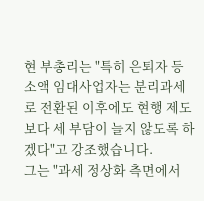현 부총리는 "특히 은퇴자 등 소액 임대사업자는 분리과세로 전환된 이후에도 현행 제도보다 세 부담이 늘지 않도록 하겠다"고 강조했습니다.
그는 "과세 정상화 측면에서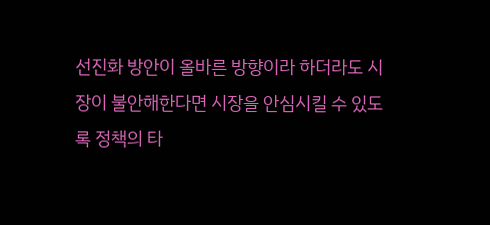선진화 방안이 올바른 방향이라 하더라도 시장이 불안해한다면 시장을 안심시킬 수 있도록 정책의 타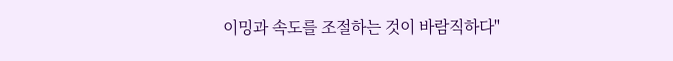이밍과 속도를 조절하는 것이 바람직하다"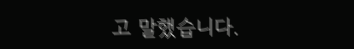고 말했습니다.